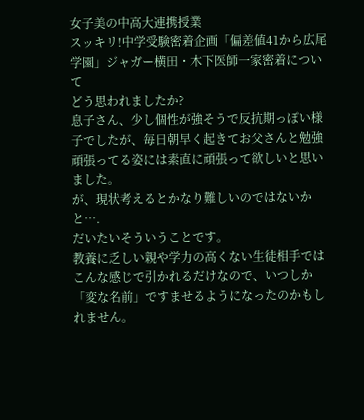女子美の中高大連携授業
スッキリ!中学受験密着企画「偏差値41から広尾学園」ジャガー横田・木下医師一家密着について
どう思われましたか?
息子さん、少し個性が強そうで反抗期っぽい様子でしたが、毎日朝早く起きてお父さんと勉強頑張ってる姿には素直に頑張って欲しいと思いました。
が、現状考えるとかなり難しいのではないかと….
だいたいそういうことです。
教養に乏しい親や学力の高くない生徒相手ではこんな感じで引かれるだけなので、いつしか「変な名前」ですませるようになったのかもしれません。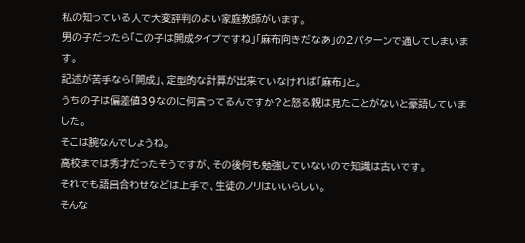私の知っている人で大変評判のよい家庭教師がいます。
男の子だったら「この子は開成タイプですね」「麻布向きだなあ」の2パターンで通してしまいます。
記述が苦手なら「開成」、定型的な計算が出来ていなければ「麻布」と。
うちの子は偏差値39なのに何言ってるんですか?と怒る親は見たことがないと豪語していました。
そこは腕なんでしょうね。
高校までは秀才だったそうですが、その後何も勉強していないので知識は古いです。
それでも語呂合わせなどは上手で、生徒のノリはいいらしい。
そんな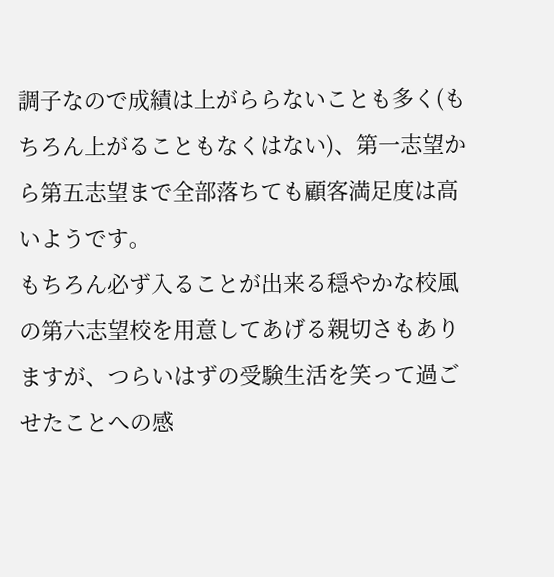調子なので成績は上がららないことも多く(もちろん上がることもなくはない)、第一志望から第五志望まで全部落ちても顧客満足度は高いようです。
もちろん必ず入ることが出来る穏やかな校風の第六志望校を用意してあげる親切さもありますが、つらいはずの受験生活を笑って過ごせたことへの感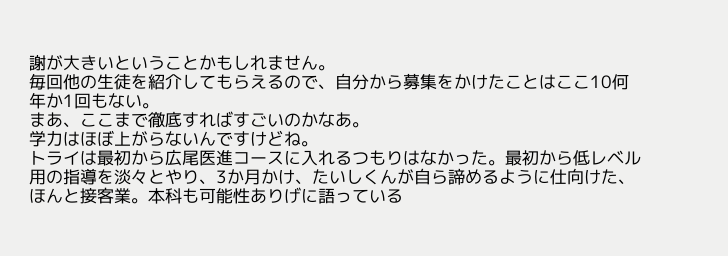謝が大きいということかもしれません。
毎回他の生徒を紹介してもらえるので、自分から募集をかけたことはここ10何年か1回もない。
まあ、ここまで徹底すればすごいのかなあ。
学力はほぼ上がらないんですけどね。
トライは最初から広尾医進コースに入れるつもりはなかった。最初から低レベル用の指導を淡々とやり、3か月かけ、たいしくんが自ら諦めるように仕向けた、ほんと接客業。本科も可能性ありげに語っている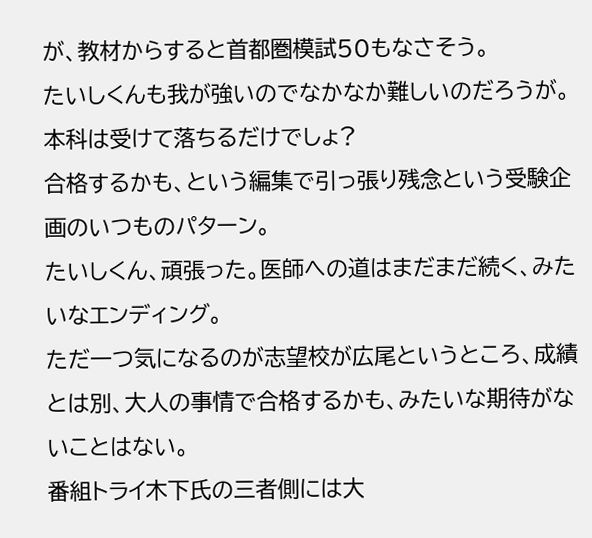が、教材からすると首都圏模試50もなさそう。
たいしくんも我が強いのでなかなか難しいのだろうが。
本科は受けて落ちるだけでしょ?
合格するかも、という編集で引っ張り残念という受験企画のいつものパターン。
たいしくん、頑張った。医師への道はまだまだ続く、みたいなエンディング。
ただ一つ気になるのが志望校が広尾というところ、成績とは別、大人の事情で合格するかも、みたいな期待がないことはない。
番組トライ木下氏の三者側には大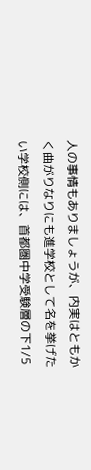人の事情もありましょうが、内実はともかく曲がりなりにも進学校として名を挙げたい学校側には、首都圏中学受験層の下1/5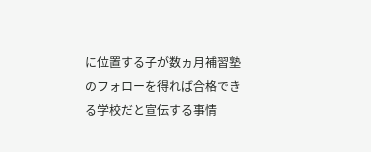に位置する子が数ヵ月補習塾のフォローを得れば合格できる学校だと宣伝する事情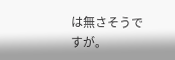は無さそうですが。